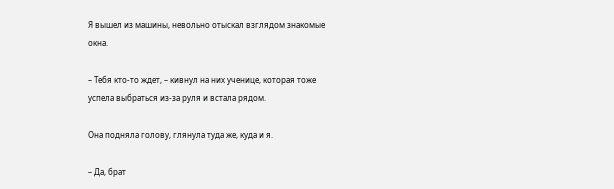Я вышел из машины, невольно отыскал взглядом знакомые окна.

– Тебя кто-то ждет, – кивнул на них ученице, которая тоже успела выбраться из-за руля и встала рядом.

Она подняла голову, глянула туда же, куда и я.

– Да, брат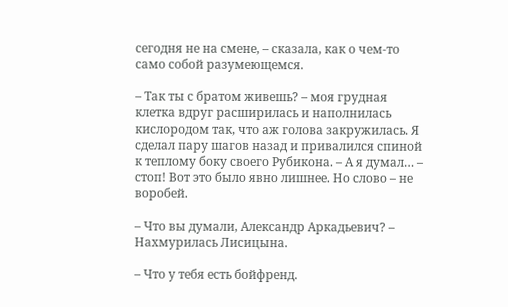сегодня не на смене, – сказала, как о чем-то само собой разумеющемся.

– Так ты с братом живешь? – моя грудная клетка вдруг расширилась и наполнилась кислородом так, что аж голова закружилась. Я сделал пару шагов назад и привалился спиной к теплому боку своего Рубикона. – А я думал… – стоп! Вот это было явно лишнее. Но слово – не воробей.

– Что вы думали, Александр Аркадьевич? – Нахмурилась Лисицына.

– Что у тебя есть бойфренд.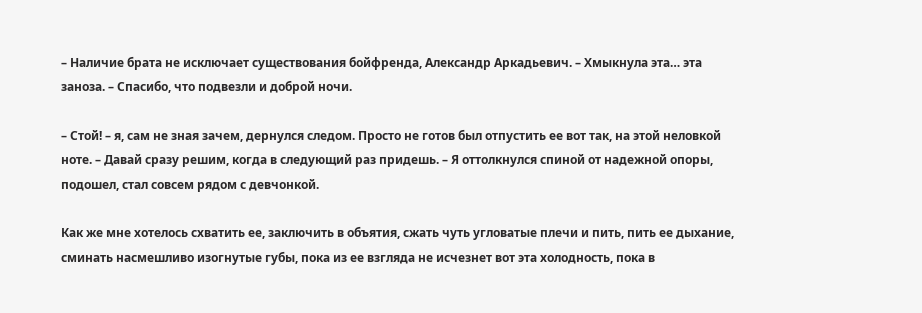– Наличие брата не исключает существования бойфренда, Александр Аркадьевич. – Хмыкнула эта… эта заноза. – Спасибо, что подвезли и доброй ночи.

– Стой! – я, сам не зная зачем, дернулся следом. Просто не готов был отпустить ее вот так, на этой неловкой ноте. – Давай сразу решим, когда в следующий раз придешь. – Я оттолкнулся спиной от надежной опоры, подошел, стал совсем рядом с девчонкой.

Как же мне хотелось схватить ее, заключить в объятия, сжать чуть угловатые плечи и пить, пить ее дыхание, сминать насмешливо изогнутые губы, пока из ее взгляда не исчезнет вот эта холодность, пока в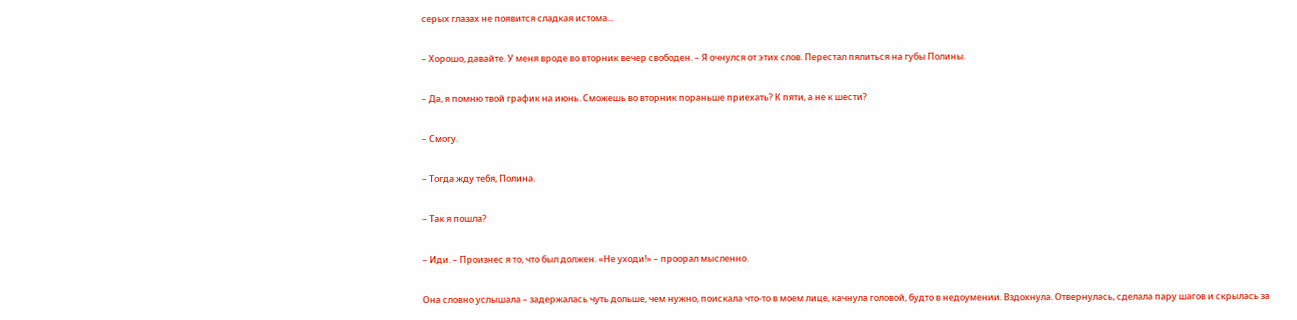серых глазах не появится сладкая истома...

– Хорошо, давайте. У меня вроде во вторник вечер свободен. – Я очнулся от этих слов. Перестал пялиться на губы Полины.

– Да, я помню твой график на июнь. Сможешь во вторник пораньше приехать? К пяти, а не к шести?

– Смогу.

– Тогда жду тебя, Полина.

– Так я пошла?

– Иди. – Произнес я то, что был должен. «Не уходи!» – проорал мысленно.

Она словно услышала – задержалась чуть дольше, чем нужно, поискала что-то в моем лице, качнула головой, будто в недоумении. Вздохнула. Отвернулась, сделала пару шагов и скрылась за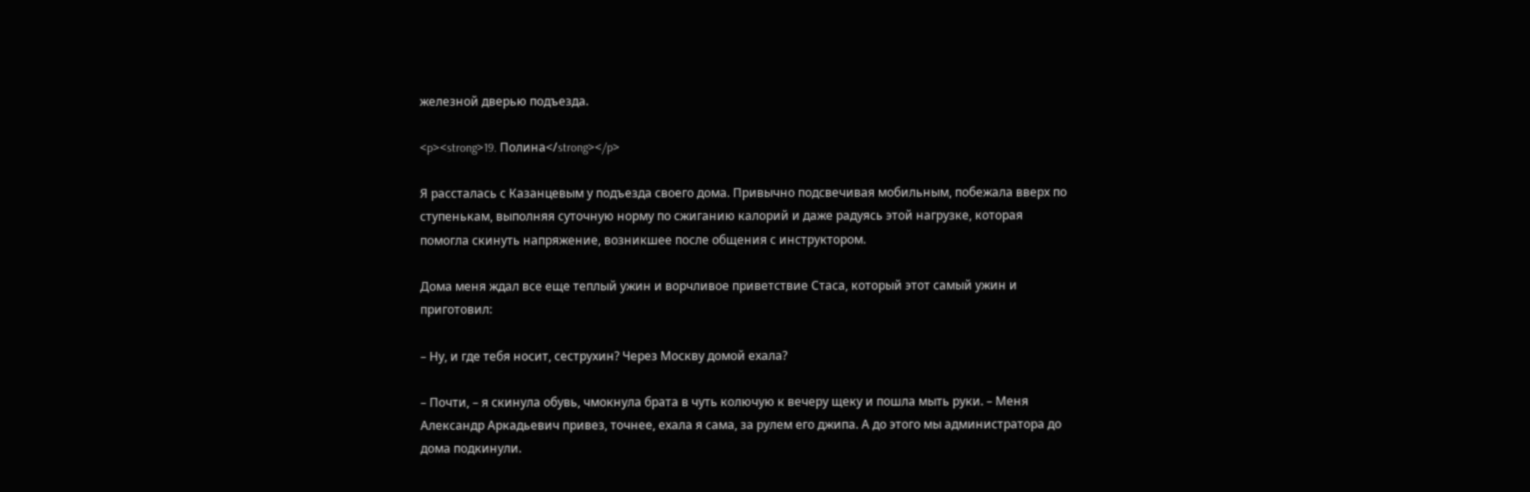железной дверью подъезда.

<p><strong>19. Полина</strong></p>

Я рассталась с Казанцевым у подъезда своего дома. Привычно подсвечивая мобильным, побежала вверх по ступенькам, выполняя суточную норму по сжиганию калорий и даже радуясь этой нагрузке, которая помогла скинуть напряжение, возникшее после общения с инструктором.

Дома меня ждал все еще теплый ужин и ворчливое приветствие Стаса, который этот самый ужин и приготовил:

– Ну, и где тебя носит, сеструхин? Через Москву домой ехала?

– Почти, – я скинула обувь, чмокнула брата в чуть колючую к вечеру щеку и пошла мыть руки. – Меня Александр Аркадьевич привез, точнее, ехала я сама, за рулем его джипа. А до этого мы администратора до дома подкинули.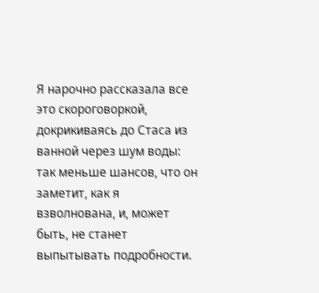Я нарочно рассказала все это скороговоркой, докрикиваясь до Стаса из ванной через шум воды: так меньше шансов, что он заметит, как я взволнована, и, может быть, не станет выпытывать подробности.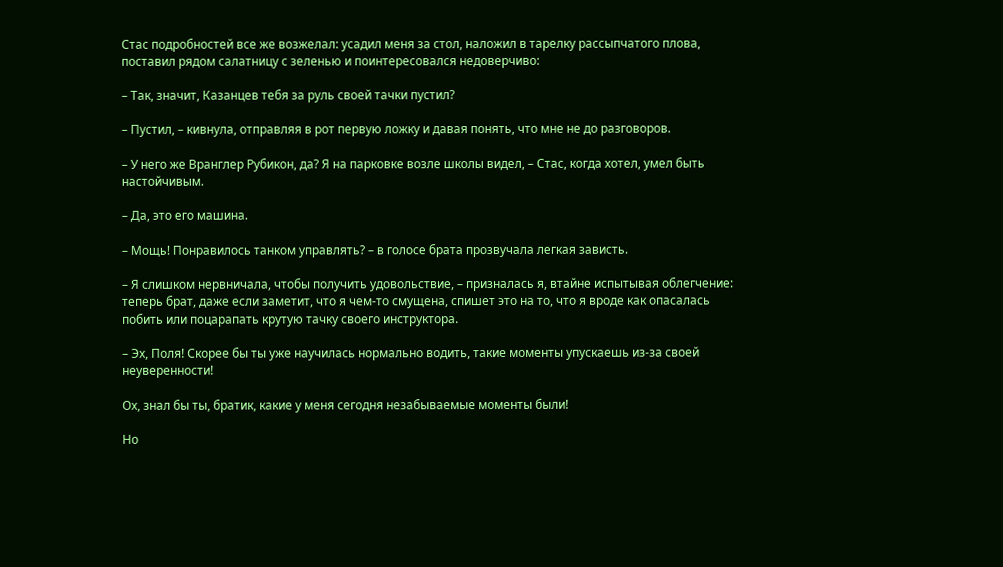Стас подробностей все же возжелал: усадил меня за стол, наложил в тарелку рассыпчатого плова, поставил рядом салатницу с зеленью и поинтересовался недоверчиво:

– Так, значит, Казанцев тебя за руль своей тачки пустил?

– Пустил, – кивнула, отправляя в рот первую ложку и давая понять, что мне не до разговоров.

– У него же Вранглер Рубикон, да? Я на парковке возле школы видел, – Стас, когда хотел, умел быть настойчивым.

– Да, это его машина.

– Мощь! Понравилось танком управлять? – в голосе брата прозвучала легкая зависть.

– Я слишком нервничала, чтобы получить удовольствие, – призналась я, втайне испытывая облегчение: теперь брат, даже если заметит, что я чем-то смущена, спишет это на то, что я вроде как опасалась побить или поцарапать крутую тачку своего инструктора.

– Эх, Поля! Скорее бы ты уже научилась нормально водить, такие моменты упускаешь из-за своей неуверенности!

Ох, знал бы ты, братик, какие у меня сегодня незабываемые моменты были!

Но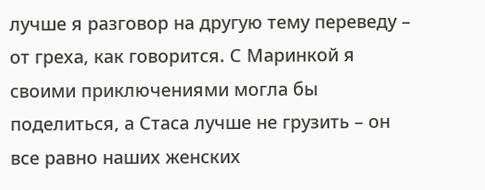лучше я разговор на другую тему переведу – от греха, как говорится. С Маринкой я своими приключениями могла бы поделиться, а Стаса лучше не грузить – он все равно наших женских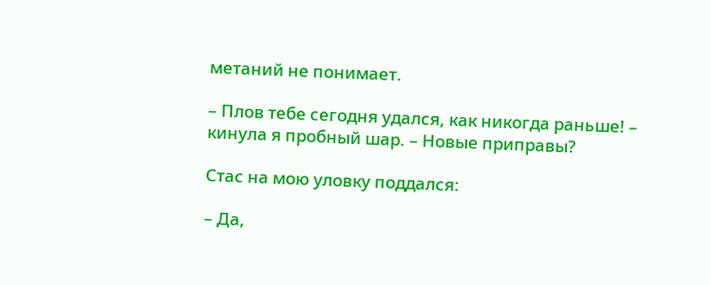метаний не понимает.

– Плов тебе сегодня удался, как никогда раньше! – кинула я пробный шар. – Новые приправы?

Стас на мою уловку поддался:

– Да,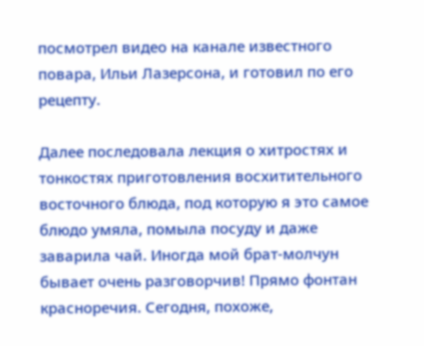посмотрел видео на канале известного повара, Ильи Лазерсона, и готовил по его рецепту.

Далее последовала лекция о хитростях и тонкостях приготовления восхитительного восточного блюда, под которую я это самое блюдо умяла, помыла посуду и даже заварила чай. Иногда мой брат-молчун бывает очень разговорчив! Прямо фонтан красноречия. Сегодня, похоже,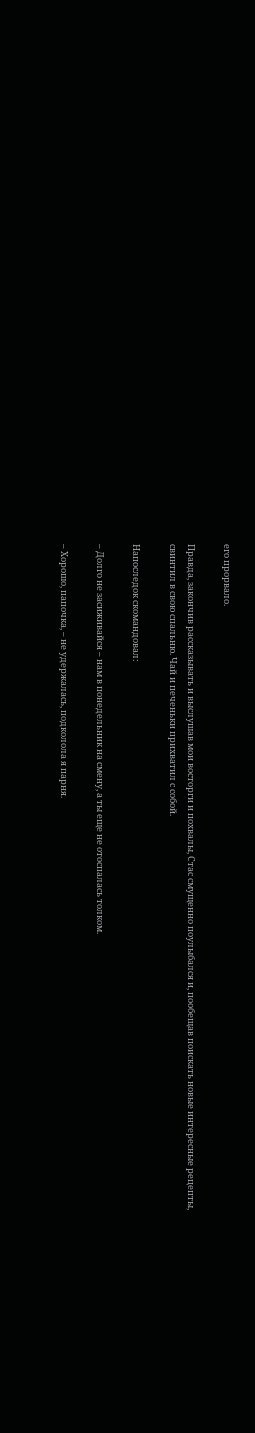его прорвало.

Правда, закончив рассказывать и выслушав мои восторги и похвалы, Стас смущенно поулыбался и, пообещав поискать новые интересные рецепты, свинтил в свою спальню. Чай и печеньки прихватил с собой.

Напоследок скомандовал:

– Долго не засиживайся – нам в понедельник на смену, а ты еще не отоспалась толком.

– Хорошо, папочка, – не удержалась, подколола я парня.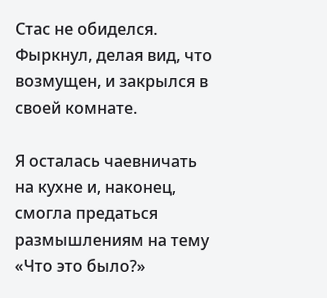Стас не обиделся. Фыркнул, делая вид, что возмущен, и закрылся в своей комнате.

Я осталась чаевничать на кухне и, наконец, смогла предаться размышлениям на тему «Что это было?»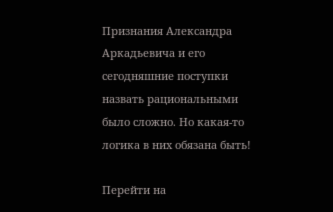Признания Александра Аркадьевича и его сегодняшние поступки назвать рациональными было сложно. Но какая-то логика в них обязана быть!

Перейти на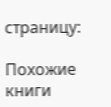страницу:

Похожие книги